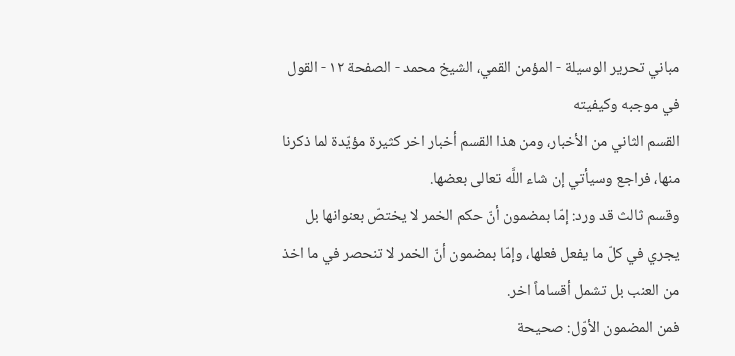مباني تحرير الوسيلة - المؤمن القمي، الشيخ محمد - الصفحة ١٢ - القول في موجبه وكيفيته
القسم الثاني من الأخبار، ومن هذا القسم أخبار اخر كثيرة مؤيّدة لما ذكرنا منها، فراجع وسيأتي إن شاء اللَّه تعالى بعضها.
وقسم ثالث قد ورد: إمّا بمضمون أنّ حكم الخمر لا يختصّ بعنوانها بل يجري في كلّ ما يفعل فعلها، وإمّا بمضمون أنّ الخمر لا تنحصر في ما اخذ من العنب بل تشمل أقساماً اخر.
فمن المضمون الأوّل: صحيحة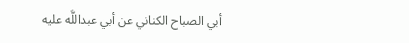أبي الصباح الكناني عن أبي عبداللَّه عليه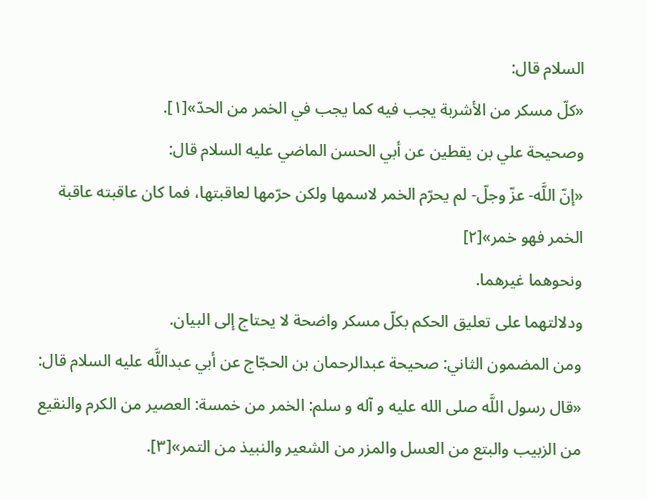السلام قال:
«كلّ مسكر من الأشربة يجب فيه كما يجب في الخمر من الحدّ»[١].
وصحيحة علي بن يقطين عن أبي الحسن الماضي عليه السلام قال:
«إنّ اللَّه- عزّ وجلّ- لم يحرّم الخمر لاسمها ولكن حرّمها لعاقبتها، فما كان عاقبته عاقبة الخمر فهو خمر»[٢]
ونحوهما غيرهما.
ودلالتهما على تعليق الحكم بكلّ مسكر واضحة لا يحتاج إلى البيان.
ومن المضمون الثاني: صحيحة عبدالرحمان بن الحجّاج عن أبي عبداللَّه عليه السلام قال:
«قال رسول اللَّه صلى الله عليه و آله و سلم: الخمر من خمسة: العصير من الكرم والنقيع من الزبيب والبتع من العسل والمزر من الشعير والنبيذ من التمر»[٣].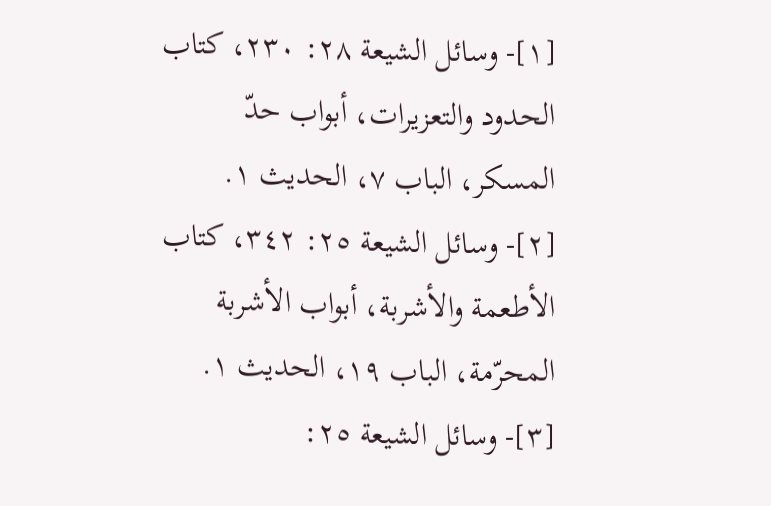[١]- وسائل الشيعة ٢٨: ٢٣٠، كتاب الحدود والتعزيرات، أبواب حدّ المسكر، الباب ٧، الحديث ١.
[٢]- وسائل الشيعة ٢٥: ٣٤٢، كتاب الأطعمة والأشربة، أبواب الأشربة المحرّمة، الباب ١٩، الحديث ١.
[٣]- وسائل الشيعة ٢٥: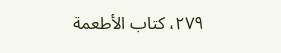٢٧٩، كتاب الأطعمة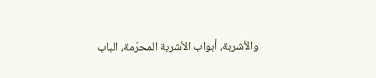والأشربة، أبواب الأشربة المحرّمة، الباب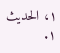١، الحديث ١.